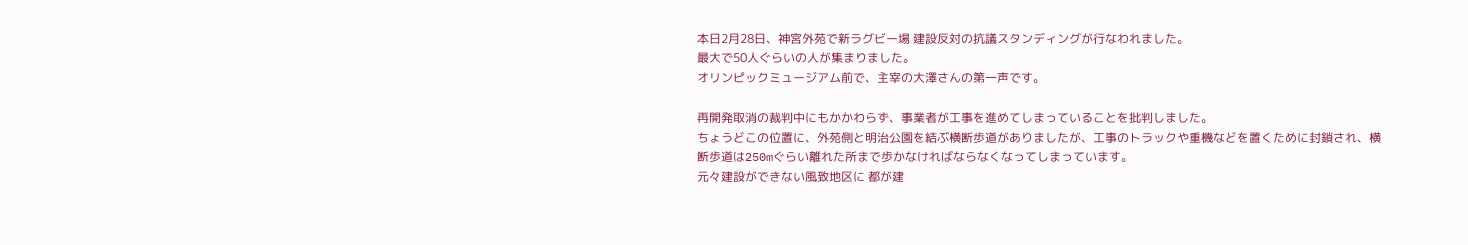本日2月28日、神宮外苑で新ラグビー場 建設反対の抗議スタンディングが行なわれました。
最大で50人ぐらいの人が集まりました。
オリンピックミュージアム前で、主宰の大澤さんの第一声です。

再開発取消の裁判中にもかかわらず、事業者が工事を進めてしまっていることを批判しました。
ちょうどこの位置に、外苑側と明治公園を結ぶ横断歩道がありましたが、工事のトラックや重機などを置くために封鎖され、横断歩道は250mぐらい離れた所まで歩かなければならなくなってしまっています。
元々建設ができない風致地区に 都が建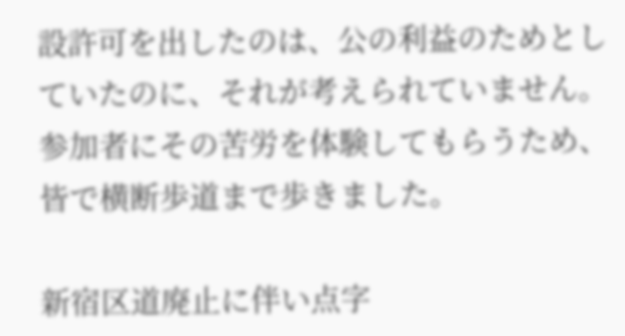設許可を出したのは、公の利益のためとしていたのに、それが考えられていません。
参加者にその苦労を体験してもらうため、皆で横断歩道まで歩きました。

新宿区道廃止に伴い点字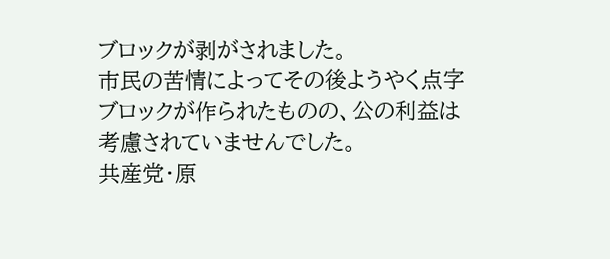ブロックが剥がされました。
市民の苦情によってその後ようやく点字ブロックが作られたものの、公の利益は考慮されていませんでした。
共産党・原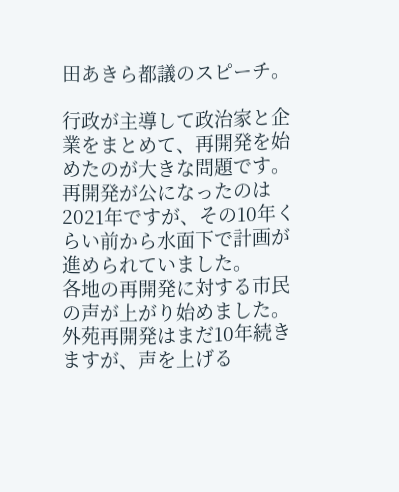田あきら都議のスピーチ。

行政が主導して政治家と企業をまとめて、再開発を始めたのが大きな問題です。
再開発が公になったのは2021年ですが、その10年くらい前から水面下で計画が進められていました。
各地の再開発に対する市民の声が上がり始めました。
外苑再開発はまだ10年続きますが、声を上げる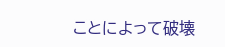ことによって破壊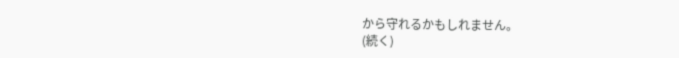から守れるかもしれません。
(続く)